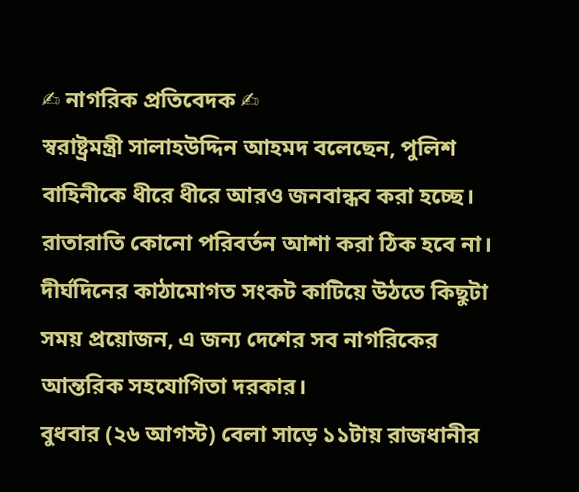✍ নাগরিক প্রতিবেদক ✍
স্বরাষ্ট্রমন্ত্রী সালাহউদ্দিন আহমদ বলেছেন, পুলিশ বাহিনীকে ধীরে ধীরে আরও জনবান্ধব করা হচ্ছে। রাতারাতি কোনো পরিবর্তন আশা করা ঠিক হবে না। দীর্ঘদিনের কাঠামোগত সংকট কাটিয়ে উঠতে কিছুটা সময় প্রয়োজন, এ জন্য দেশের সব নাগরিকের আন্তরিক সহযোগিতা দরকার।
বুধবার (২৬ আগস্ট) বেলা সাড়ে ১১টায় রাজধানীর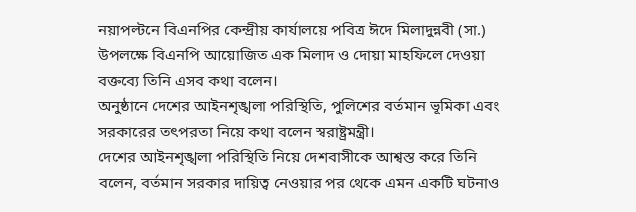নয়াপল্টনে বিএনপির কেন্দ্রীয় কার্যালয়ে পবিত্র ঈদে মিলাদুন্নবী (সা.) উপলক্ষে বিএনপি আয়োজিত এক মিলাদ ও দোয়া মাহফিলে দেওয়া বক্তব্যে তিনি এসব কথা বলেন।
অনুষ্ঠানে দেশের আইনশৃঙ্খলা পরিস্থিতি, পুলিশের বর্তমান ভূমিকা এবং সরকারের তৎপরতা নিয়ে কথা বলেন স্বরাষ্ট্রমন্ত্রী।
দেশের আইনশৃঙ্খলা পরিস্থিতি নিয়ে দেশবাসীকে আশ্বস্ত করে তিনি বলেন, বর্তমান সরকার দায়িত্ব নেওয়ার পর থেকে এমন একটি ঘটনাও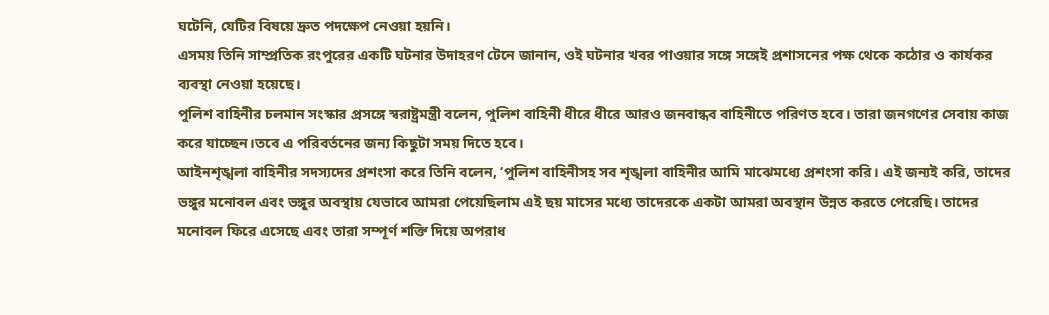ঘটেনি, যেটির বিষয়ে দ্রুত পদক্ষেপ নেওয়া হয়নি।
এসময় তিনি সাম্প্রতিক রংপুরের একটি ঘটনার উদাহরণ টেনে জানান, ওই ঘটনার খবর পাওয়ার সঙ্গে সঙ্গেই প্রশাসনের পক্ষ থেকে কঠোর ও কার্যকর ব্যবস্থা নেওয়া হয়েছে।
পুলিশ বাহিনীর চলমান সংস্কার প্রসঙ্গে স্বরাষ্ট্রমন্ত্রী বলেন, পুলিশ বাহিনী ধীরে ধীরে আরও জনবান্ধব বাহিনীতে পরিণত হবে। তারা জনগণের সেবায় কাজ করে যাচ্ছেন।তবে এ পরিবর্তনের জন্য কিছুটা সময় দিতে হবে।
আইনশৃঙ্খলা বাহিনীর সদস্যদের প্রশংসা করে তিনি বলেন, ‘পুলিশ বাহিনীসহ সব শৃঙ্খলা বাহিনীর আমি মাঝেমধ্যে প্রশংসা করি। এই জন্যই করি, তাদের ভঙ্গুর মনোবল এবং ভঙ্গুর অবস্থায় যেভাবে আমরা পেয়েছিলাম এই ছয় মাসের মধ্যে তাদেরকে একটা আমরা অবস্থান উন্নত করতে পেরেছি। তাদের মনোবল ফিরে এসেছে এবং তারা সম্পূর্ণ শক্তি দিয়ে অপরাধ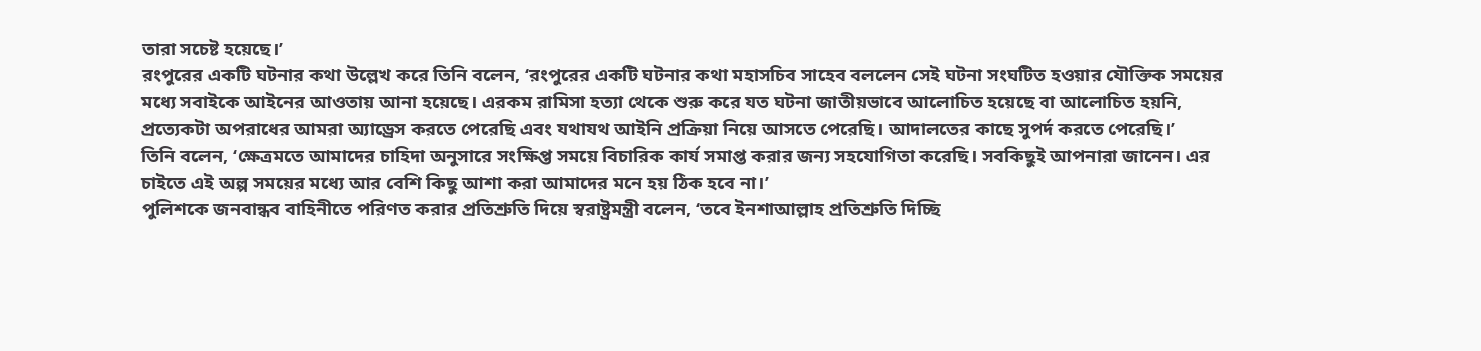তারা সচেষ্ট হয়েছে।’
রংপুরের একটি ঘটনার কথা উল্লেখ করে তিনি বলেন, ‘রংপুরের একটি ঘটনার কথা মহাসচিব সাহেব বললেন সেই ঘটনা সংঘটিত হওয়ার যৌক্তিক সময়ের মধ্যে সবাইকে আইনের আওতায় আনা হয়েছে। এরকম রামিসা হত্যা থেকে শুরু করে যত ঘটনা জাতীয়ভাবে আলোচিত হয়েছে বা আলোচিত হয়নি, প্রত্যেকটা অপরাধের আমরা অ্যাড্রেস করতে পেরেছি এবং যথাযথ আইনি প্রক্রিয়া নিয়ে আসতে পেরেছি। আদালতের কাছে সুপর্দ করতে পেরেছি।’
তিনি বলেন, ‘ক্ষেত্রমতে আমাদের চাহিদা অনুসারে সংক্ষিপ্ত সময়ে বিচারিক কার্য সমাপ্ত করার জন্য সহযোগিতা করেছি। সবকিছুই আপনারা জানেন। এর চাইতে এই অল্প সময়ের মধ্যে আর বেশি কিছু আশা করা আমাদের মনে হয় ঠিক হবে না।’
পুলিশকে জনবান্ধব বাহিনীতে পরিণত করার প্রতিশ্রুতি দিয়ে স্বরাষ্ট্রমন্ত্রী বলেন, ‘তবে ইনশাআল্লাহ প্রতিশ্রুতি দিচ্ছি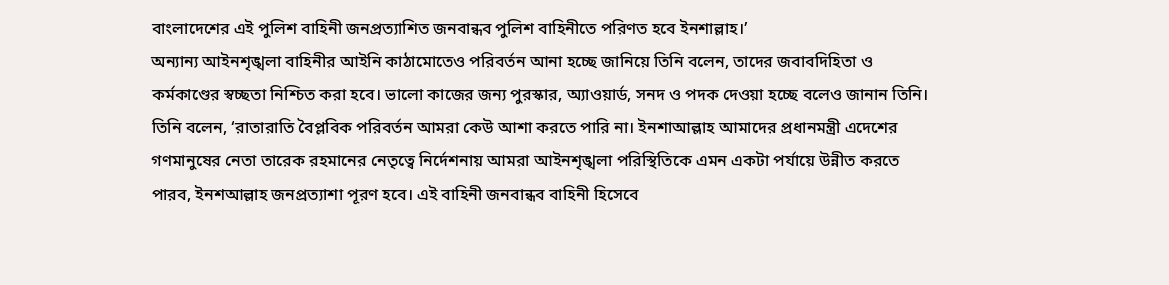বাংলাদেশের এই পুলিশ বাহিনী জনপ্রত্যাশিত জনবান্ধব পুলিশ বাহিনীতে পরিণত হবে ইনশাল্লাহ।’
অন্যান্য আইনশৃঙ্খলা বাহিনীর আইনি কাঠামোতেও পরিবর্তন আনা হচ্ছে জানিয়ে তিনি বলেন, তাদের জবাবদিহিতা ও কর্মকাণ্ডের স্বচ্ছতা নিশ্চিত করা হবে। ভালো কাজের জন্য পুরস্কার, অ্যাওয়ার্ড, সনদ ও পদক দেওয়া হচ্ছে বলেও জানান তিনি।
তিনি বলেন, ‘রাতারাতি বৈপ্লবিক পরিবর্তন আমরা কেউ আশা করতে পারি না। ইনশাআল্লাহ আমাদের প্রধানমন্ত্রী এদেশের গণমানুষের নেতা তারেক রহমানের নেতৃত্বে নির্দেশনায় আমরা আইনশৃঙ্খলা পরিস্থিতিকে এমন একটা পর্যায়ে উন্নীত করতে পারব, ইনশআল্লাহ জনপ্রত্যাশা পূরণ হবে। এই বাহিনী জনবান্ধব বাহিনী হিসেবে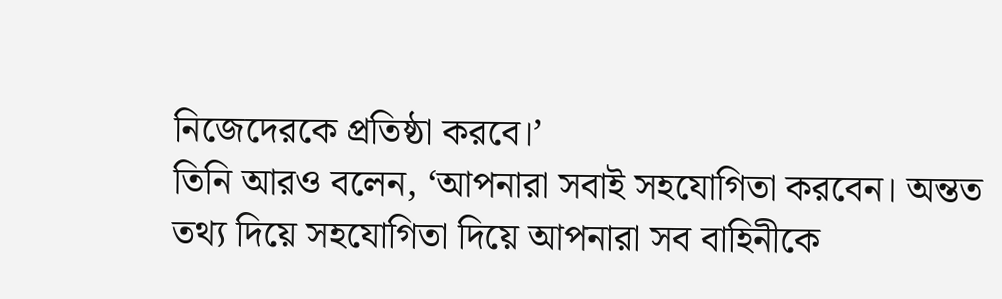নিজেদেরকে প্রতিষ্ঠা করবে।’
তিনি আরও বলেন, ‘আপনারা সবাই সহযোগিতা করবেন। অন্তত তথ্য দিয়ে সহযোগিতা দিয়ে আপনারা সব বাহিনীকে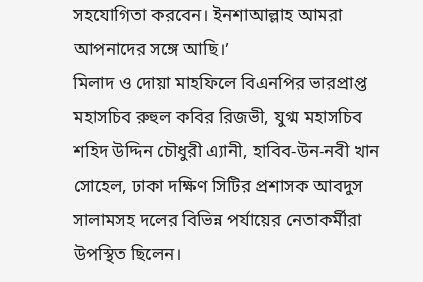সহযোগিতা করবেন। ইনশাআল্লাহ আমরা আপনাদের সঙ্গে আছি।’
মিলাদ ও দোয়া মাহফিলে বিএনপির ভারপ্রাপ্ত মহাসচিব রুহুল কবির রিজভী, যুগ্ম মহাসচিব শহিদ উদ্দিন চৌধুরী এ্যানী, হাবিব-উন-নবী খান সোহেল, ঢাকা দক্ষিণ সিটির প্রশাসক আবদুস সালামসহ দলের বিভিন্ন পর্যায়ের নেতাকর্মীরা উপস্থিত ছিলেন।